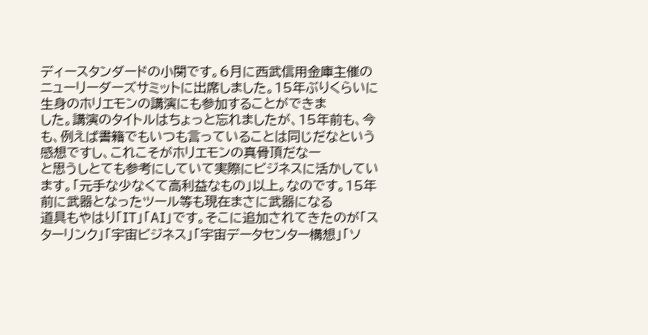ディースタンダードの小関です。6月に西武信用金庫主催のニューリーダーズサミットに出席しました。15年ぶりくらいに生身のホリエモンの講演にも参加することができま
した。講演のタイトルはちょっと忘れましたが、15年前も、今も、例えば書籍でもいつも言っていることは同じだなという感想ですし、これこそがホリエモンの真骨頂だなー
と思うしとても参考にしていて実際にビジネスに活かしています。「元手な少なくて高利益なもの」以上。なのです。15年前に武器となったツール等も現在まさに武器になる
道具もやはり「IT」「AI」です。そこに追加されてきたのが「スターリンク」「宇宙ビジネス」「宇宙データセンター構想」「ソ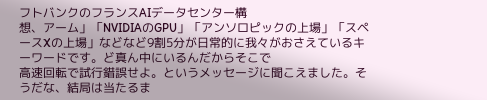フトバンクのフランスAIデータセンター構
想、アーム」「NVIDIAのGPU」「アンソロピックの上場」「スペースXの上場」などなど9割5分が日常的に我々がおさえているキーワードです。ど真ん中にいるんだからそこで
高速回転で試行錯誤せよ。というメッセージに聞こえました。そうだな、結局は当たるま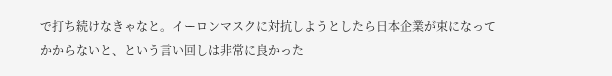で打ち続けなきゃなと。イーロンマスクに対抗しようとしたら日本企業が束になって
かからないと、という言い回しは非常に良かった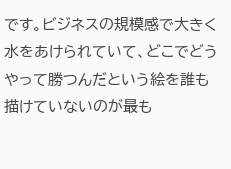です。ビジネスの規模感で大きく水をあけられていて、どこでどうやって勝つんだという絵を誰も描けていないのが最も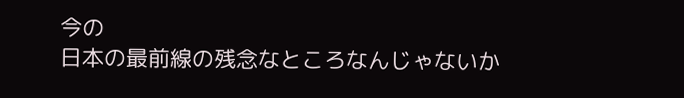今の
日本の最前線の残念なところなんじゃないか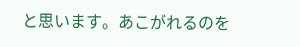と思います。あこがれるのを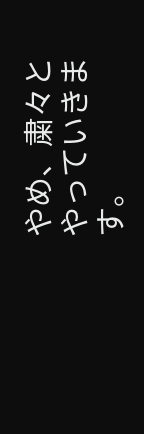やめ、粛々とやっていきます。